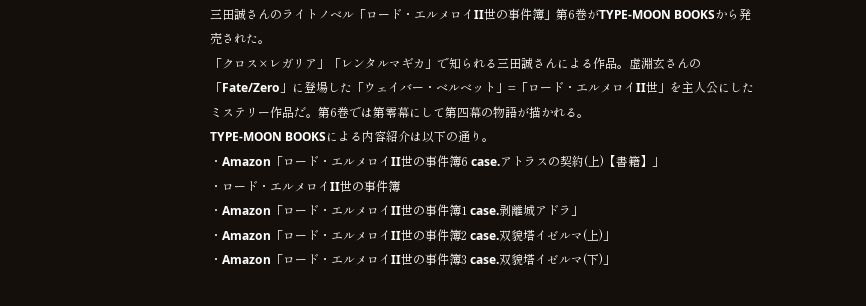三田誠さんのライトノベル「ロード・エルメロイII世の事件簿」第6巻がTYPE-MOON BOOKSから発売された。
「クロス×レガリア」「レンタルマギカ」で知られる三田誠さんによる作品。虚淵玄さんの「Fate/Zero」に登場した「ウェイバー・ベルベット」=「ロード・エルメロイII世」を主人公にしたミステリー作品だ。第6巻では第零幕にして第四幕の物語が描かれる。
TYPE-MOON BOOKSによる内容紹介は以下の通り。
・Amazon「ロード・エルメロイII世の事件簿6 case.アトラスの契約(上)【書籍】」
・ロード・エルメロイII世の事件簿
・Amazon「ロード・エルメロイII世の事件簿1 case.剥離城アドラ」
・Amazon「ロード・エルメロイII世の事件簿2 case.双貌塔イゼルマ(上)」
・Amazon「ロード・エルメロイII世の事件簿3 case.双貌塔イゼルマ(下)」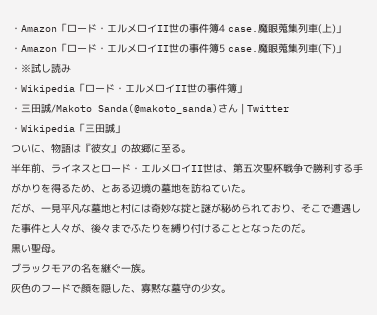・Amazon「ロード・エルメロイII世の事件簿4 case.魔眼蒐集列車(上)」
・Amazon「ロード・エルメロイII世の事件簿5 case.魔眼蒐集列車(下)」
・※試し読み
・Wikipedia「ロード・エルメロイII世の事件簿」
・三田誠/Makoto Sanda(@makoto_sanda)さん | Twitter
・Wikipedia「三田誠」
ついに、物語は『彼女』の故郷に至る。
半年前、ライネスとロード・エルメロイII世は、第五次聖杯戦争で勝利する手がかりを得るため、とある辺境の墓地を訪ねていた。
だが、一見平凡な墓地と村には奇妙な掟と謎が秘められており、そこで遭遇した事件と人々が、後々までふたりを縛り付けることとなったのだ。
黒い聖母。
ブラックモアの名を継ぐ一族。
灰色のフードで顔を隠した、寡黙な墓守の少女。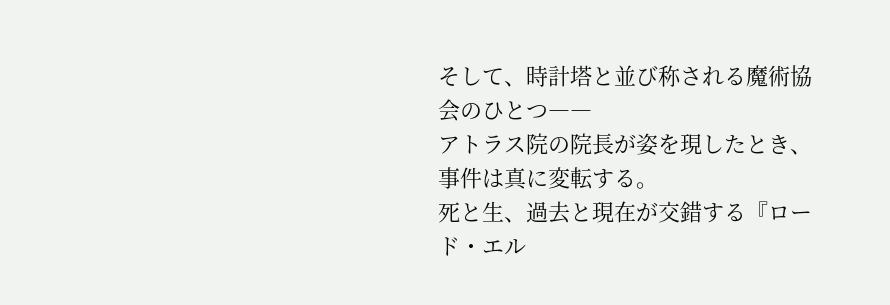そして、時計塔と並び称される魔術協会のひとつ――
アトラス院の院長が姿を現したとき、事件は真に変転する。
死と生、過去と現在が交錯する『ロード・エル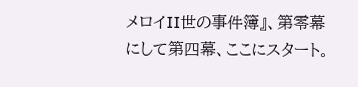メロイII世の事件簿』、第零幕にして第四幕、ここにスタート。